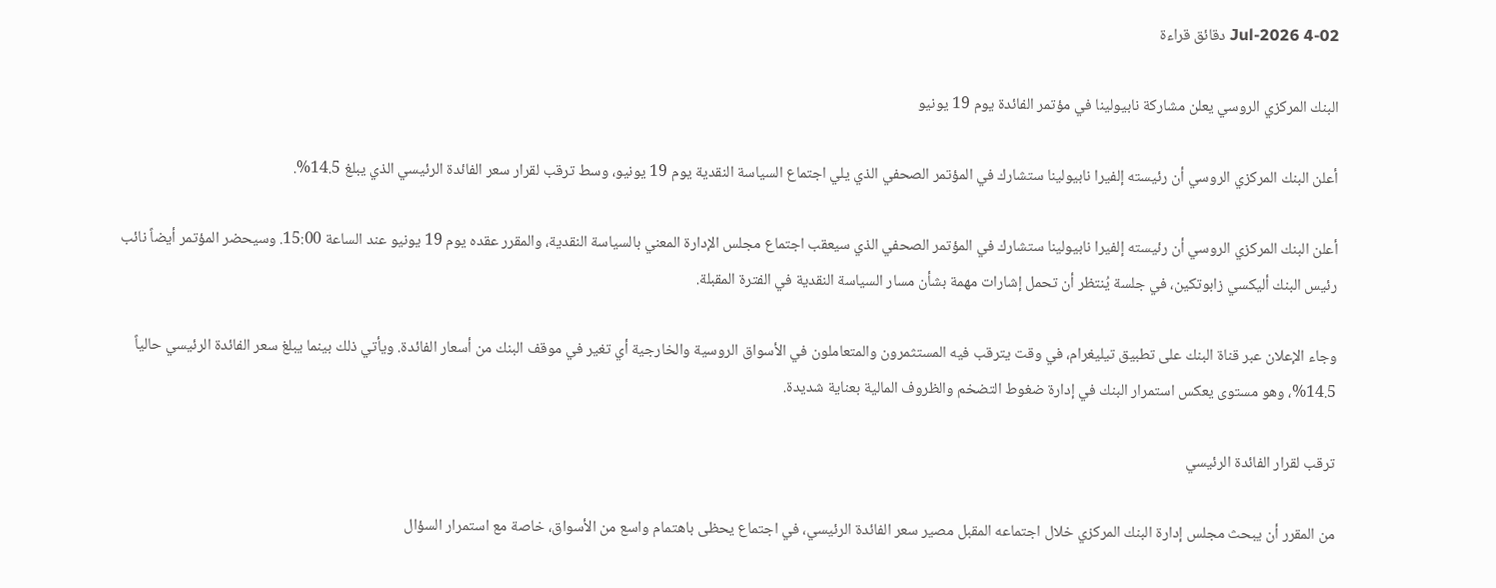02-Jul-2026 4 دقائق قراءة

البنك المركزي الروسي يعلن مشاركة نابيولينا في مؤتمر الفائدة يوم 19 يونيو

أعلن البنك المركزي الروسي أن رئيسته إلفيرا نابيولينا ستشارك في المؤتمر الصحفي الذي يلي اجتماع السياسة النقدية يوم 19 يونيو، وسط ترقب لقرار سعر الفائدة الرئيسي الذي يبلغ 14.5%.

أعلن البنك المركزي الروسي أن رئيسته إلفيرا نابيولينا ستشارك في المؤتمر الصحفي الذي سيعقب اجتماع مجلس الإدارة المعني بالسياسة النقدية، والمقرر عقده يوم 19 يونيو عند الساعة 15:00. وسيحضر المؤتمر أيضاً نائب رئيس البنك أليكسي زابوتكين، في جلسة يُنتظر أن تحمل إشارات مهمة بشأن مسار السياسة النقدية في الفترة المقبلة.

وجاء الإعلان عبر قناة البنك على تطبيق تيليغرام، في وقت يترقب فيه المستثمرون والمتعاملون في الأسواق الروسية والخارجية أي تغير في موقف البنك من أسعار الفائدة. ويأتي ذلك بينما يبلغ سعر الفائدة الرئيسي حالياً 14.5%، وهو مستوى يعكس استمرار البنك في إدارة ضغوط التضخم والظروف المالية بعناية شديدة.

ترقب لقرار الفائدة الرئيسي

من المقرر أن يبحث مجلس إدارة البنك المركزي خلال اجتماعه المقبل مصير سعر الفائدة الرئيسي، في اجتماع يحظى باهتمام واسع من الأسواق، خاصة مع استمرار السؤال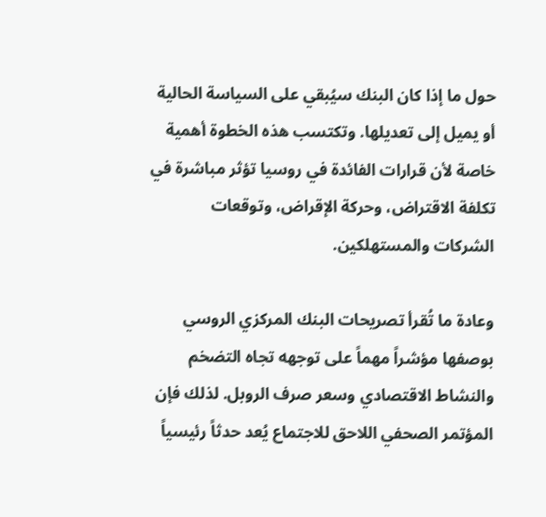حول ما إذا كان البنك سيُبقي على السياسة الحالية أو يميل إلى تعديلها. وتكتسب هذه الخطوة أهمية خاصة لأن قرارات الفائدة في روسيا تؤثر مباشرة في تكلفة الاقتراض، وحركة الإقراض، وتوقعات الشركات والمستهلكين.

وعادة ما تُقرأ تصريحات البنك المركزي الروسي بوصفها مؤشراً مهماً على توجهه تجاه التضخم والنشاط الاقتصادي وسعر صرف الروبل. لذلك فإن المؤتمر الصحفي اللاحق للاجتماع يُعد حدثاً رئيسياً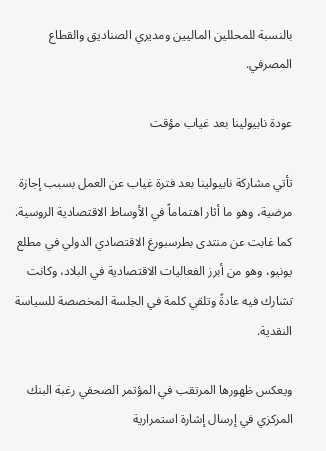بالنسبة للمحللين الماليين ومديري الصناديق والقطاع المصرفي.

عودة نابيولينا بعد غياب مؤقت

تأتي مشاركة نابيولينا بعد فترة غياب عن العمل بسبب إجازة مرضية، وهو ما أثار اهتماماً في الأوساط الاقتصادية الروسية. كما غابت عن منتدى بطرسبورغ الاقتصادي الدولي في مطلع يونيو، وهو من أبرز الفعاليات الاقتصادية في البلاد، وكانت تشارك فيه عادةً وتلقي كلمة في الجلسة المخصصة للسياسة النقدية.

ويعكس ظهورها المرتقب في المؤتمر الصحفي رغبة البنك المركزي في إرسال إشارة استمرارية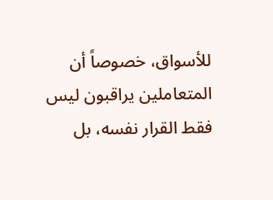للأسواق، خصوصاً أن المتعاملين يراقبون ليس فقط القرار نفسه، بل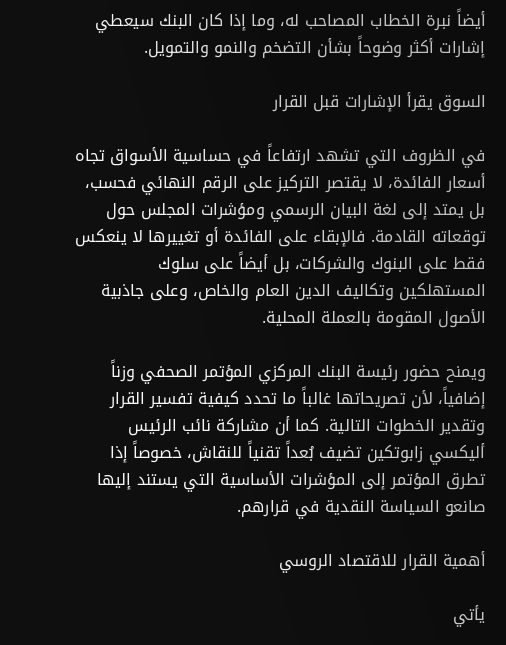أيضاً نبرة الخطاب المصاحب له، وما إذا كان البنك سيعطي إشارات أكثر وضوحاً بشأن التضخم والنمو والتمويل.

السوق يقرأ الإشارات قبل القرار

في الظروف التي تشهد ارتفاعاً في حساسية الأسواق تجاه أسعار الفائدة، لا يقتصر التركيز على الرقم النهائي فحسب، بل يمتد إلى لغة البيان الرسمي ومؤشرات المجلس حول توقعاته القادمة. فالإبقاء على الفائدة أو تغييرها لا ينعكس فقط على البنوك والشركات، بل أيضاً على سلوك المستهلكين وتكاليف الدين العام والخاص، وعلى جاذبية الأصول المقومة بالعملة المحلية.

ويمنح حضور رئيسة البنك المركزي المؤتمر الصحفي وزناً إضافياً، لأن تصريحاتها غالباً ما تحدد كيفية تفسير القرار وتقدير الخطوات التالية. كما أن مشاركة نائب الرئيس أليكسي زابوتكين تضيف بُعداً تقنياً للنقاش، خصوصاً إذا تطرق المؤتمر إلى المؤشرات الأساسية التي يستند إليها صانعو السياسة النقدية في قرارهم.

أهمية القرار للاقتصاد الروسي

يأتي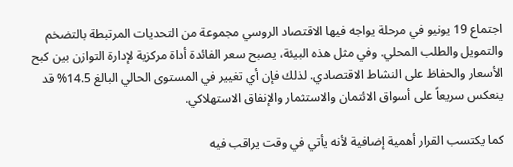اجتماع 19 يونيو في مرحلة يواجه فيها الاقتصاد الروسي مجموعة من التحديات المرتبطة بالتضخم والتمويل والطلب المحلي. وفي مثل هذه البيئة، يصبح سعر الفائدة أداة مركزية لإدارة التوازن بين كبح الأسعار والحفاظ على النشاط الاقتصادي. لذلك فإن أي تغيير في المستوى الحالي البالغ 14.5% قد ينعكس سريعاً على أسواق الائتمان والاستثمار والإنفاق الاستهلاكي.

كما يكتسب القرار أهمية إضافية لأنه يأتي في وقت يراقب فيه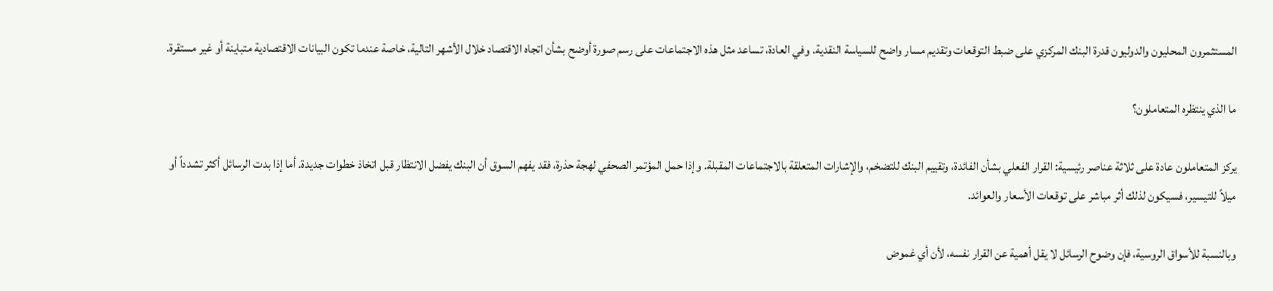المستثمرون المحليون والدوليون قدرة البنك المركزي على ضبط التوقعات وتقديم مسار واضح للسياسة النقدية. وفي العادة، تساعد مثل هذه الاجتماعات على رسم صورة أوضح بشأن اتجاه الاقتصاد خلال الأشهر التالية، خاصة عندما تكون البيانات الاقتصادية متباينة أو غير مستقرة.

ما الذي ينتظره المتعاملون؟

يركز المتعاملون عادة على ثلاثة عناصر رئيسية: القرار الفعلي بشأن الفائدة، وتقييم البنك للتضخم، والإشارات المتعلقة بالاجتماعات المقبلة. وإذا حمل المؤتمر الصحفي لهجة حذرة، فقد يفهم السوق أن البنك يفضل الانتظار قبل اتخاذ خطوات جديدة. أما إذا بدت الرسائل أكثر تشدداً أو ميلاً للتيسير، فسيكون لذلك أثر مباشر على توقعات الأسعار والعوائد.

وبالنسبة للأسواق الروسية، فإن وضوح الرسائل لا يقل أهمية عن القرار نفسه، لأن أي غموض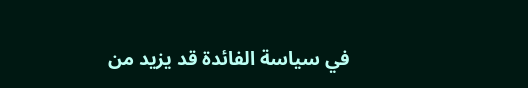في سياسة الفائدة قد يزيد من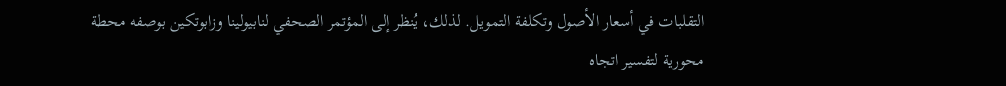التقلبات في أسعار الأصول وتكلفة التمويل. لذلك، يُنظر إلى المؤتمر الصحفي لنابيولينا وزابوتكين بوصفه محطة محورية لتفسير اتجاه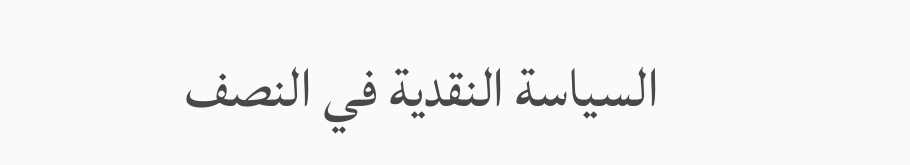السياسة النقدية في النصف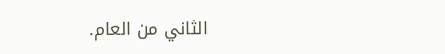الثاني من العام.